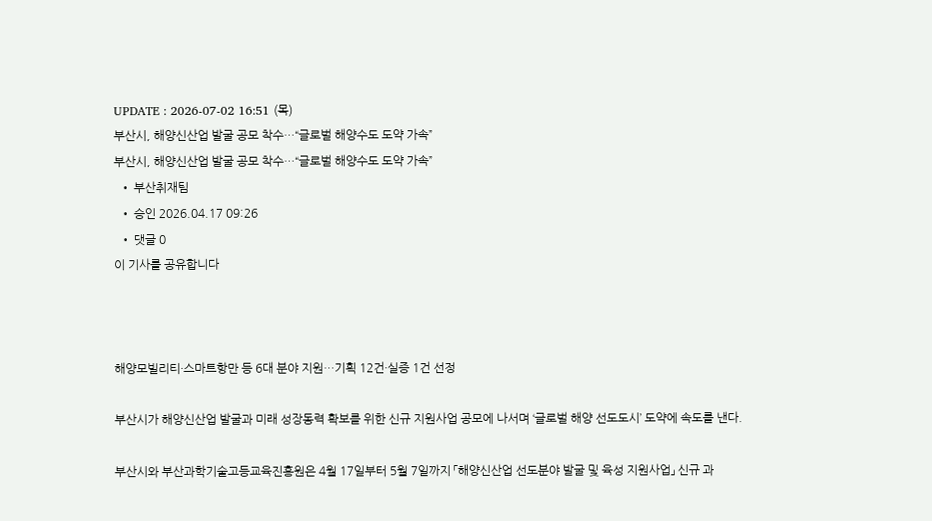UPDATE : 2026-07-02 16:51 (목)
부산시, 해양신산업 발굴 공모 착수…“글로벌 해양수도 도약 가속”
부산시, 해양신산업 발굴 공모 착수…“글로벌 해양수도 도약 가속”
  • 부산취재팀
  • 승인 2026.04.17 09:26
  • 댓글 0
이 기사를 공유합니다



해양모빌리티·스마트항만 등 6대 분야 지원…기획 12건·실증 1건 선정

부산시가 해양신산업 발굴과 미래 성장동력 확보를 위한 신규 지원사업 공모에 나서며 ‘글로벌 해양 선도도시’ 도약에 속도를 낸다.

부산시와 부산과학기술고등교육진흥원은 4월 17일부터 5월 7일까지 「해양신산업 선도분야 발굴 및 육성 지원사업」 신규 과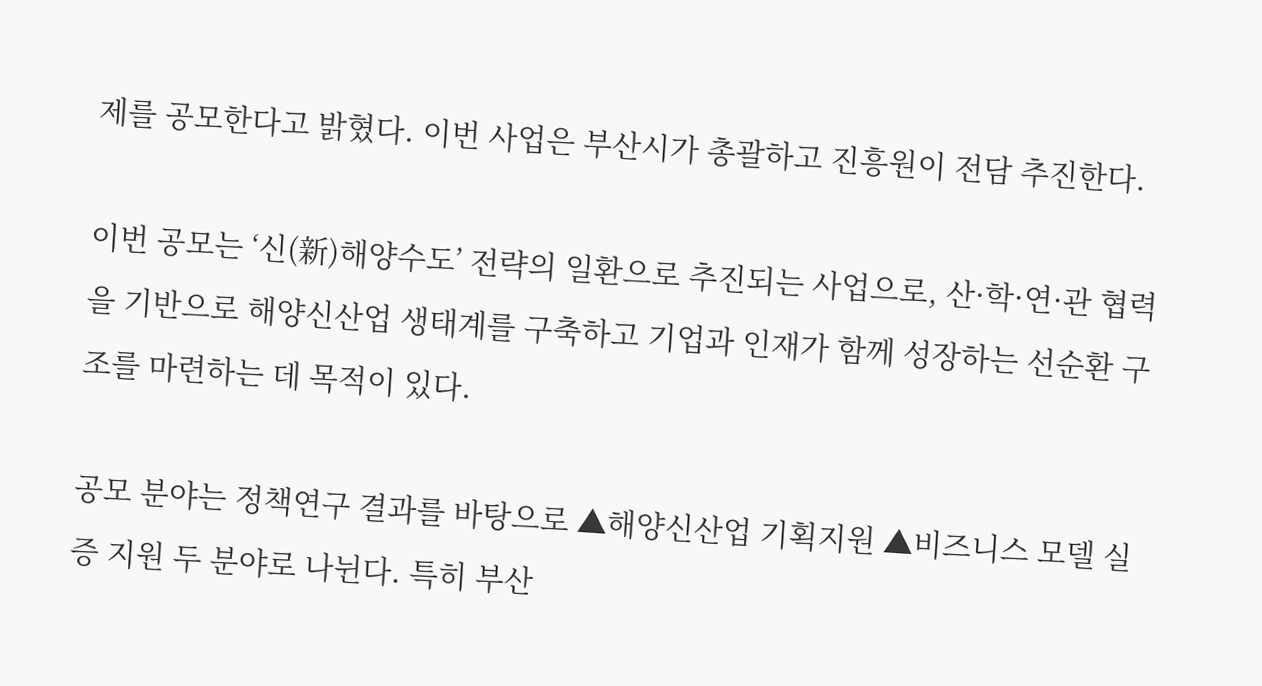제를 공모한다고 밝혔다. 이번 사업은 부산시가 총괄하고 진흥원이 전담 추진한다.

이번 공모는 ‘신(新)해양수도’ 전략의 일환으로 추진되는 사업으로, 산·학·연·관 협력을 기반으로 해양신산업 생태계를 구축하고 기업과 인재가 함께 성장하는 선순환 구조를 마련하는 데 목적이 있다.

공모 분야는 정책연구 결과를 바탕으로 ▲해양신산업 기획지원 ▲비즈니스 모델 실증 지원 두 분야로 나뉜다. 특히 부산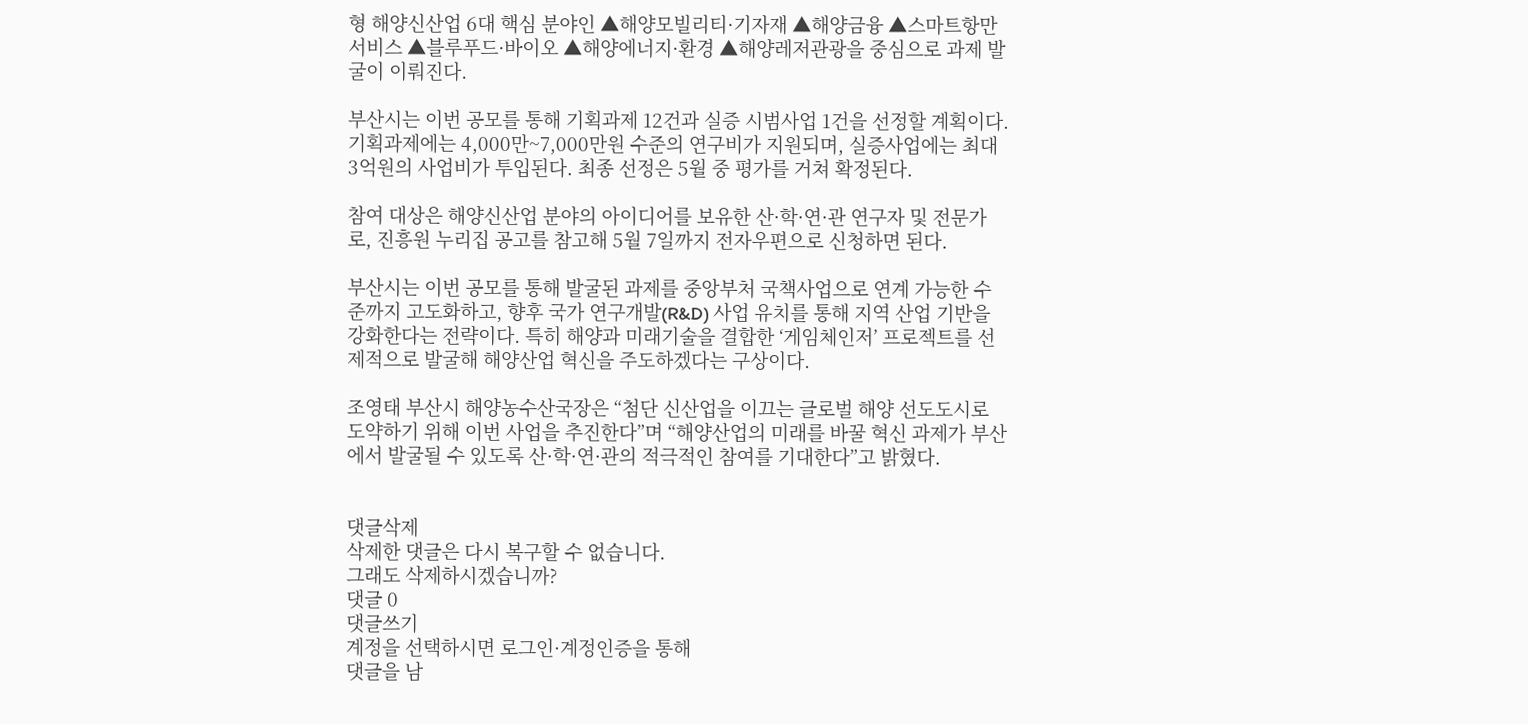형 해양신산업 6대 핵심 분야인 ▲해양모빌리티·기자재 ▲해양금융 ▲스마트항만서비스 ▲블루푸드·바이오 ▲해양에너지·환경 ▲해양레저관광을 중심으로 과제 발굴이 이뤄진다.

부산시는 이번 공모를 통해 기획과제 12건과 실증 시범사업 1건을 선정할 계획이다. 기획과제에는 4,000만~7,000만원 수준의 연구비가 지원되며, 실증사업에는 최대 3억원의 사업비가 투입된다. 최종 선정은 5월 중 평가를 거쳐 확정된다.

참여 대상은 해양신산업 분야의 아이디어를 보유한 산·학·연·관 연구자 및 전문가로, 진흥원 누리집 공고를 참고해 5월 7일까지 전자우편으로 신청하면 된다.

부산시는 이번 공모를 통해 발굴된 과제를 중앙부처 국책사업으로 연계 가능한 수준까지 고도화하고, 향후 국가 연구개발(R&D) 사업 유치를 통해 지역 산업 기반을 강화한다는 전략이다. 특히 해양과 미래기술을 결합한 ‘게임체인저’ 프로젝트를 선제적으로 발굴해 해양산업 혁신을 주도하겠다는 구상이다.

조영태 부산시 해양농수산국장은 “첨단 신산업을 이끄는 글로벌 해양 선도도시로 도약하기 위해 이번 사업을 추진한다”며 “해양산업의 미래를 바꿀 혁신 과제가 부산에서 발굴될 수 있도록 산·학·연·관의 적극적인 참여를 기대한다”고 밝혔다.


댓글삭제
삭제한 댓글은 다시 복구할 수 없습니다.
그래도 삭제하시겠습니까?
댓글 0
댓글쓰기
계정을 선택하시면 로그인·계정인증을 통해
댓글을 남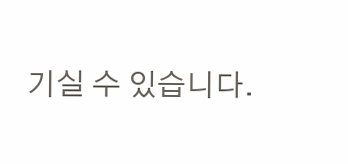기실 수 있습니다.